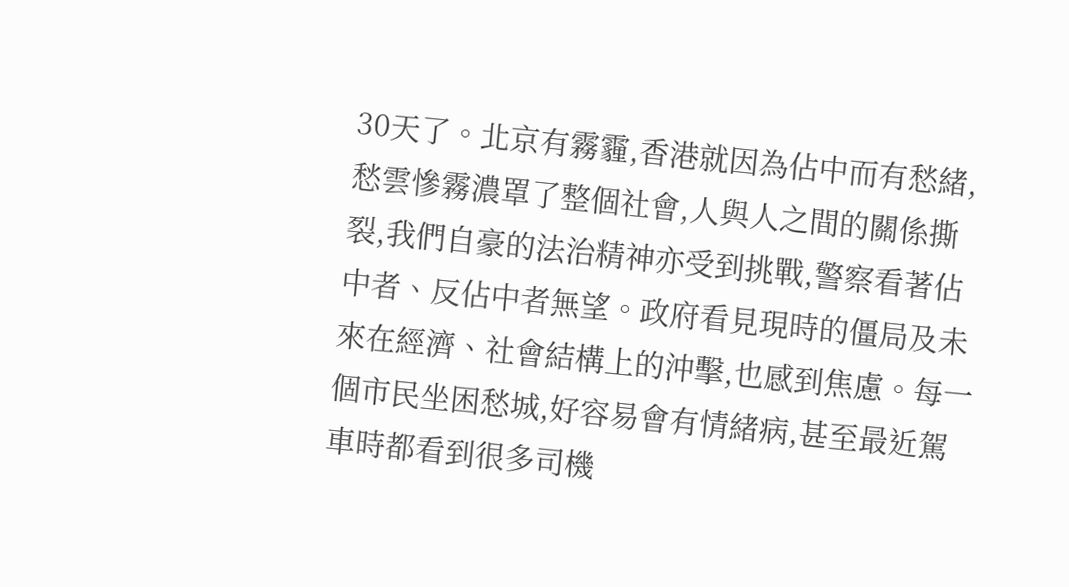30天了。北京有霧霾,香港就因為佔中而有愁緒,愁雲慘霧濃罩了整個社會,人與人之間的關係撕裂,我們自豪的法治精神亦受到挑戰,警察看著佔中者、反佔中者無望。政府看見現時的僵局及未來在經濟、社會結構上的沖擊,也感到焦慮。每一個市民坐困愁城,好容易會有情緒病,甚至最近駕車時都看到很多司機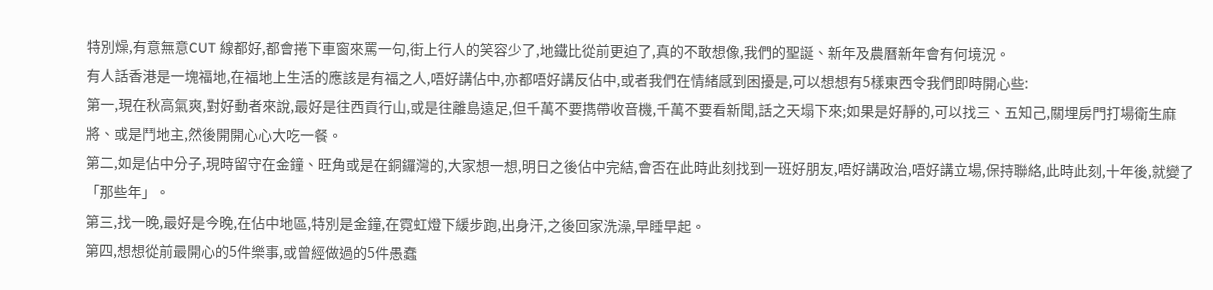特別燥,有意無意CUT 線都好,都會捲下車窗來罵一句,街上行人的笑容少了,地鐵比從前更迫了,真的不敢想像,我們的聖誕、新年及農曆新年會有何境況。
有人話香港是一塊福地,在福地上生活的應該是有福之人,唔好講佔中,亦都唔好講反佔中,或者我們在情緒感到困擾是,可以想想有5樣東西令我們即時開心些:
第一,現在秋高氣爽,對好動者來說,最好是往西貢行山,或是往離島遠足,但千萬不要擕帶收音機,千萬不要看新聞,話之天塌下來;如果是好靜的,可以找三、五知己,關埋房門打場衛生麻將、或是鬥地主,然後開開心心大吃一餐。
第二,如是佔中分子,現時留守在金鐘、旺角或是在銅鑼灣的,大家想一想,明日之後佔中完結,會否在此時此刻找到一班好朋友,唔好講政治,唔好講立場,保持聯絡,此時此刻,十年後,就變了「那些年」。
第三,找一晚,最好是今晚,在佔中地區,特別是金鐘,在霓虹燈下緩步跑,出身汗,之後回家洗澡,早睡早起。
第四,想想從前最開心的5件樂事,或曾經做過的5件愚蠢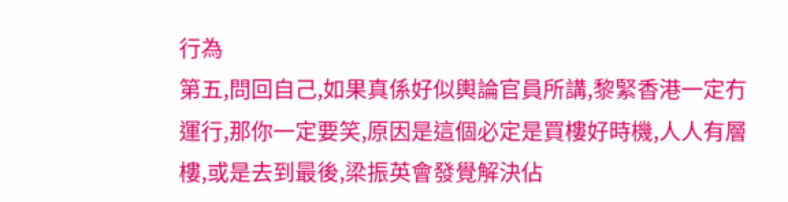行為
第五,問回自己,如果真係好似輿論官員所講,黎緊香港一定冇運行,那你一定要笑,原因是這個必定是買樓好時機,人人有層樓,或是去到最後,梁振英會發覺解決佔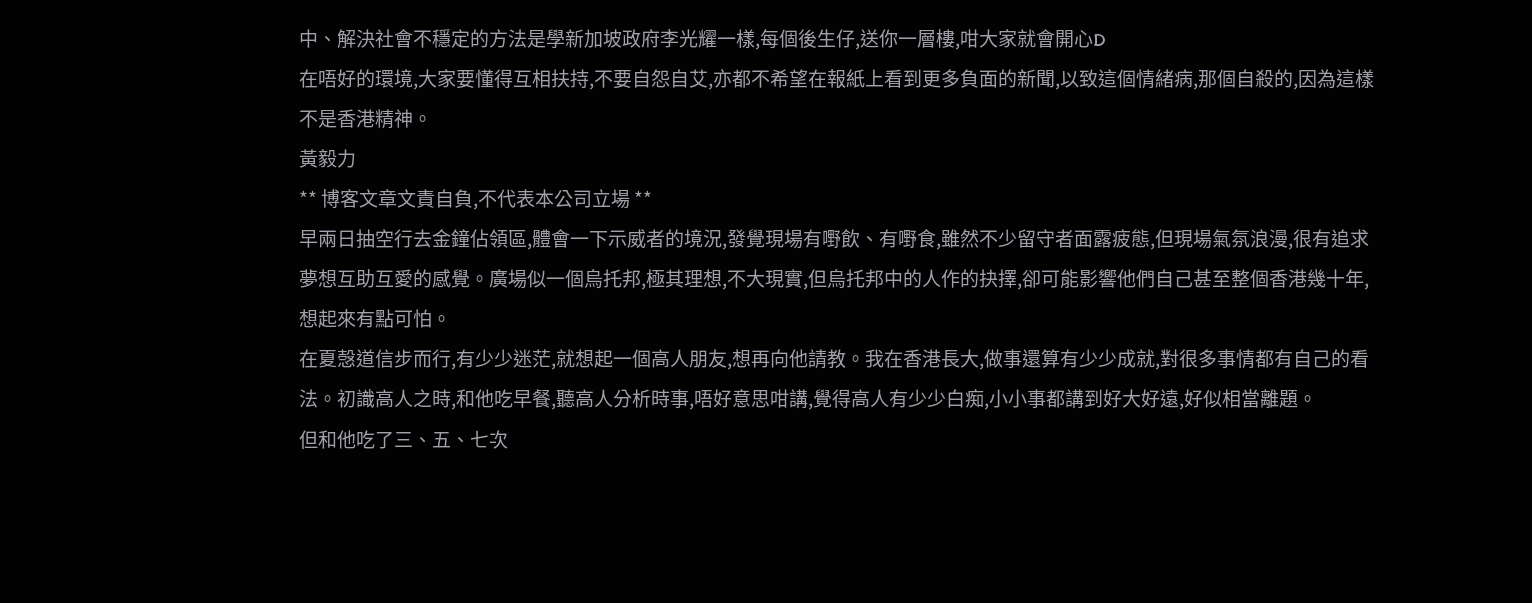中、解決社會不穩定的方法是學新加坡政府李光耀一樣,每個後生仔,送你一層樓,咁大家就會開心D
在唔好的環境,大家要懂得互相扶持,不要自怨自艾,亦都不希望在報紙上看到更多負面的新聞,以致這個情緒病,那個自殺的,因為這樣不是香港精神。
黃毅力
** 博客文章文責自負,不代表本公司立場 **
早兩日抽空行去金鐘佔領區,體會一下示威者的境況,發覺現場有嘢飲、有嘢食,雖然不少留守者面露疲態,但現場氣氛浪漫,很有追求夢想互助互愛的感覺。廣場似一個烏托邦,極其理想,不大現實,但烏托邦中的人作的抉擇,卻可能影響他們自己甚至整個香港幾十年,想起來有點可怕。
在夏愨道信步而行,有少少迷茫,就想起一個高人朋友,想再向他請教。我在香港長大,做事還算有少少成就,對很多事情都有自己的看法。初識高人之時,和他吃早餐,聽高人分析時事,唔好意思咁講,覺得高人有少少白痴,小小事都講到好大好遠,好似相當離題。
但和他吃了三、五、七次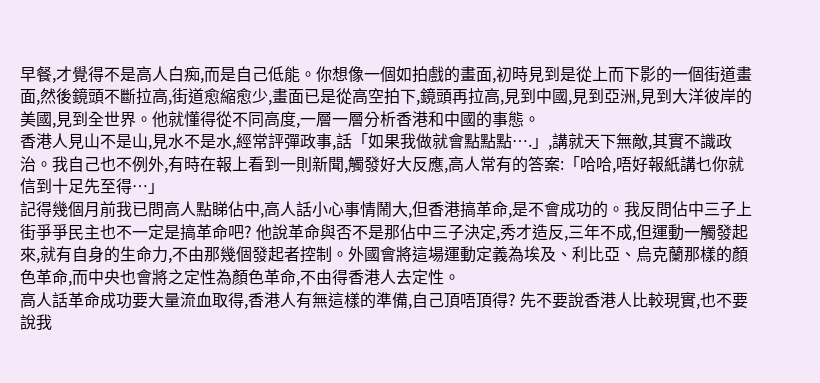早餐,才覺得不是高人白痴,而是自己低能。你想像一個如拍戲的畫面,初時見到是從上而下影的一個街道畫面,然後鏡頭不斷拉高,街道愈縮愈少,畫面已是從高空拍下,鏡頭再拉高,見到中國,見到亞洲,見到大洋彼岸的美國,見到全世界。他就懂得從不同高度,一層一層分析香港和中國的事態。
香港人見山不是山,見水不是水,經常評彈政事,話「如果我做就會點點點….」,講就天下無敵,其實不識政治。我自己也不例外,有時在報上看到一則新聞,觸發好大反應,高人常有的答案:「哈哈,唔好報紙講乜你就信到十足先至得…」
記得幾個月前我已問高人點睇佔中,高人話小心事情鬧大,但香港搞革命,是不會成功的。我反問佔中三子上街爭爭民主也不一定是搞革命吧? 他說革命與否不是那佔中三子決定,秀才造反,三年不成,但運動一觸發起來,就有自身的生命力,不由那幾個發起者控制。外國會將這場運動定義為埃及、利比亞、烏克蘭那樣的顏色革命,而中央也會將之定性為顏色革命,不由得香港人去定性。
高人話革命成功要大量流血取得,香港人有無這樣的準備,自己頂唔頂得? 先不要說香港人比較現實,也不要說我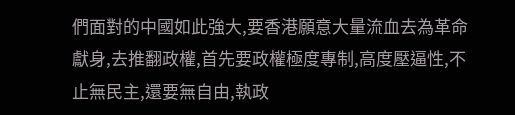們面對的中國如此強大,要香港願意大量流血去為革命獻身,去推翻政權,首先要政權極度專制,高度壓逼性,不止無民主,還要無自由,執政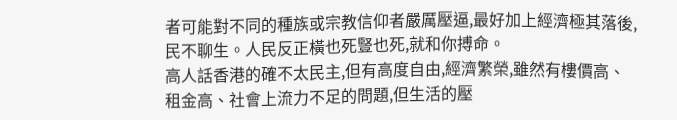者可能對不同的種族或宗教信仰者嚴厲壓逼,最好加上經濟極其落後,民不聊生。人民反正橫也死豎也死,就和你搏命。
高人話香港的確不太民主,但有高度自由,經濟繁榮,雖然有樓價高、租金高、社會上流力不足的問題,但生活的壓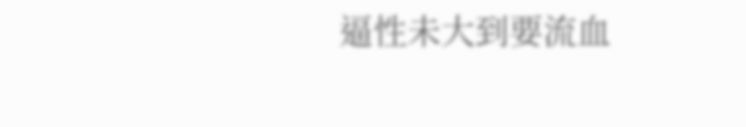逼性未大到要流血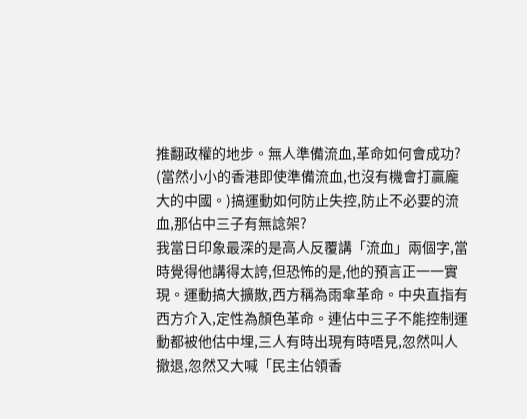推翻政權的地步。無人準備流血,革命如何會成功? (當然小小的香港即使準備流血,也沒有機會打贏龐大的中國。)搞運動如何防止失控,防止不必要的流血,那佔中三子有無諗架?
我當日印象最深的是高人反覆講「流血」兩個字,當時覺得他講得太誇,但恐怖的是,他的預言正一一實現。運動搞大擴散,西方稱為雨傘革命。中央直指有西方介入,定性為顏色革命。連佔中三子不能控制運動都被他估中埋,三人有時出現有時唔見,忽然叫人撤退,忽然又大喊「民主佔領香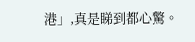港」,真是睇到都心驚。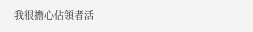我很擔心佔領者活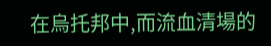在烏托邦中,而流血清場的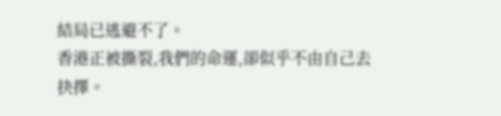結局已逃避不了。
香港正被撕裂,我們的命運,卻似乎不由自己去抉擇。